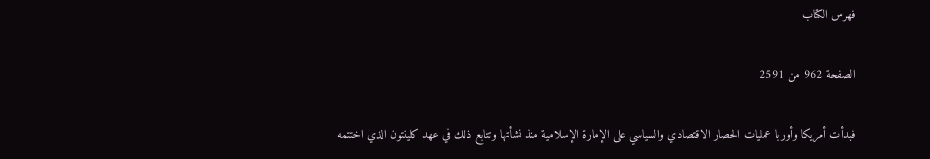فهرس الكتاب

الصفحة 962 من 2591

فبدأت أمريكا وأوربا عمليات الحصار الاقتصادي والسياسي على الإمارة الإسلامية منذ نشأتها وتتابع ذلك في عهد كلينتون الذي اختتمه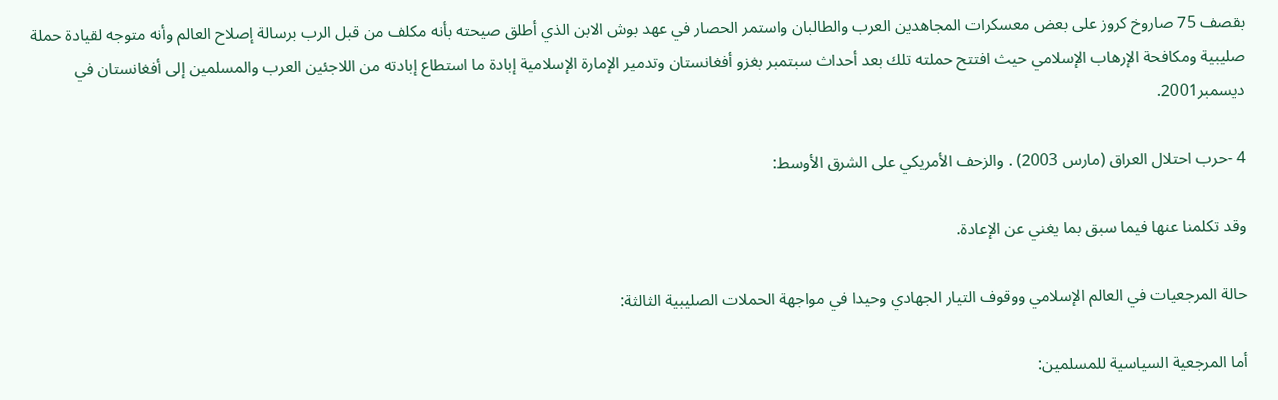بقصف 75 صاروخ كروز على بعض معسكرات المجاهدين العرب والطالبان واستمر الحصار في عهد بوش الابن الذي أطلق صيحته بأنه مكلف من قبل الرب برسالة إصلاح العالم وأنه متوجه لقيادة حملة صليبية ومكافحة الإرهاب الإسلامي حيث افتتح حملته تلك بعد أحداث سبتمبر بغزو أفغانستان وتدمير الإمارة الإسلامية إبادة ما استطاع إبادته من اللاجئين العرب والمسلمين إلى أفغانستان في ديسمبر2001.

4 -حرب احتلال العراق (مارس 2003) . والزحف الأمريكي على الشرق الأوسط:

وقد تكلمنا عنها فيما سبق بما يغني عن الإعادة.

حالة المرجعيات في العالم الإسلامي ووقوف التيار الجهادي وحيدا في مواجهة الحملات الصليبية الثالثة:

أما المرجعية السياسية للمسلمين: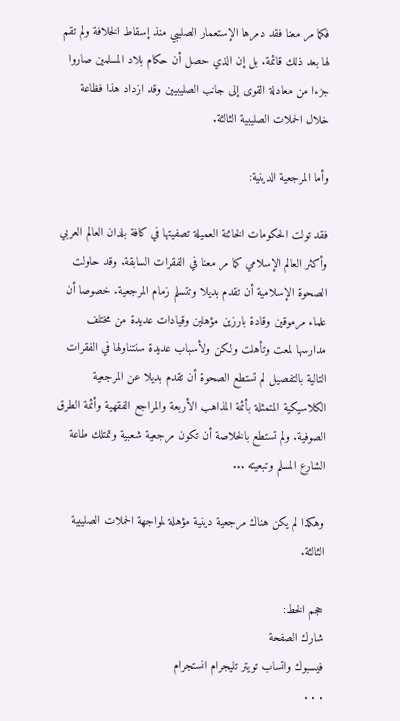فكما مر معنا فقد دمرها الإستعمار الصليبي منذ إسقاط الخلافة ولم تقم لها بعد ذلك قائمة. بل إن الذي حصل أن حكام بلاد المسلمين صاروا جزءا من معادلة القوى إلى جانب الصليبيين وقد ازداد هذا فظاعة خلال الحملات الصليبية الثالثة.

وأما المرجعية الدينية:

فقد تولت الحكومات الخائنة العميلة تصفيتها في كافة بلدان العالم العربي وأكثر العالم الإسلامي كما مر معنا في الفقرات السابقة. وقد حاولت الصحوة الإسلامية أن تقدم بديلا وتتسلم زمام المرجعية. خصوصا أن علماء مرموقين وقادة بارزين مؤهلين وقيادات عديدة من مختلف مدارسها لمعت وتأهلت ولكن ولأسباب عديدة سنتناولها في الفقرات التالية بالتفصيل لم تستطع الصحوة أن تقدم بديلا عن المرجعية الكلاسيكية المتمثلة بأئمة المذاهب الأربعة والمراجع الفقهية وأئمة الطرق الصوفية. ولم تستطع بالخلاصة أن تكون مرجعية شعبية وتمتلك طاعة الشارع المسلم وتبعيته ...

وهكذا لم يكن هناك مرجعية دينية مؤهلة لمواجهة الحملات الصليبية الثالثة.

حجم الخط:
شارك الصفحة
فيسبوك واتساب تويتر تليجرام انستجرام
. . .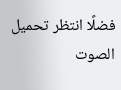فضلًا انتظر تحميل الصوت